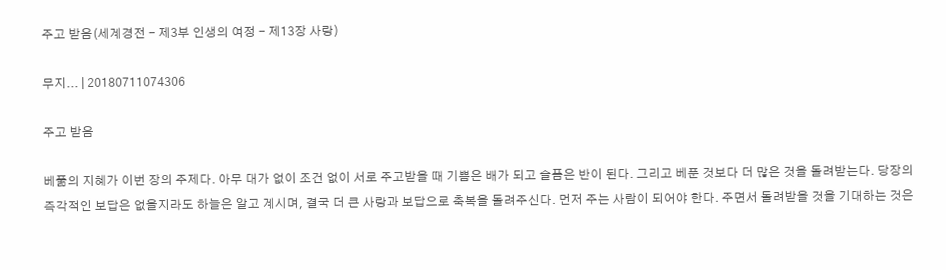주고 받음(세계경전 - 제3부 인생의 여정 - 제13장 사랑)

무지... | 20180711074306

주고 받음

베풂의 지혜가 이번 장의 주제다. 아무 대가 없이 조건 없이 서로 주고받을 때 기쁨은 배가 되고 슬픔은 반이 된다. 그리고 베푼 것보다 더 많은 것을 돌려받는다. 당장의 즉각적인 보답은 없을지라도 하늘은 알고 계시며, 결국 더 큰 사랑과 보답으로 축복을 돌려주신다. 먼저 주는 사람이 되어야 한다. 주면서 돌려받을 것을 기대하는 것은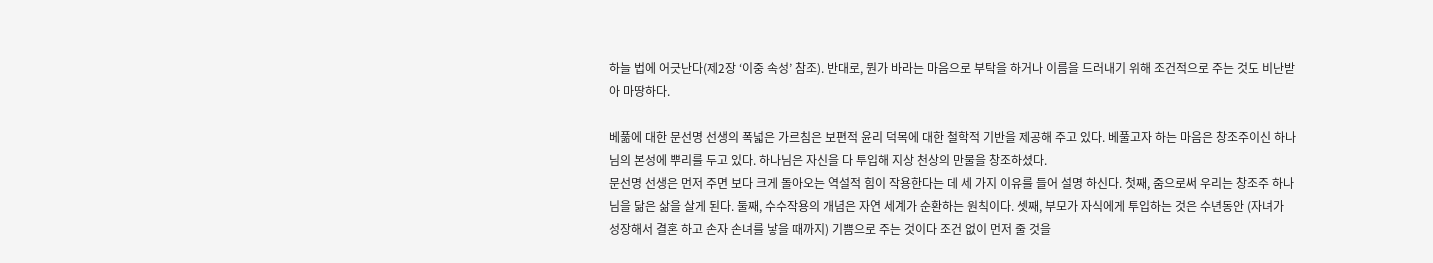하늘 법에 어긋난다(제2장 ‘이중 속성’ 참조). 반대로, 뭔가 바라는 마음으로 부탁을 하거나 이름을 드러내기 위해 조건적으로 주는 것도 비난받아 마땅하다.

베풂에 대한 문선명 선생의 폭넓은 가르침은 보편적 윤리 덕목에 대한 철학적 기반을 제공해 주고 있다. 베풀고자 하는 마음은 창조주이신 하나님의 본성에 뿌리를 두고 있다. 하나님은 자신을 다 투입해 지상 천상의 만물을 창조하셨다.
문선명 선생은 먼저 주면 보다 크게 돌아오는 역설적 힘이 작용한다는 데 세 가지 이유를 들어 설명 하신다. 첫째, 줌으로써 우리는 창조주 하나님을 닮은 삶을 살게 된다. 둘째, 수수작용의 개념은 자연 세계가 순환하는 원칙이다. 셋째, 부모가 자식에게 투입하는 것은 수년동안 (자녀가 성장해서 결혼 하고 손자 손녀를 낳을 때까지) 기쁨으로 주는 것이다 조건 없이 먼저 줄 것을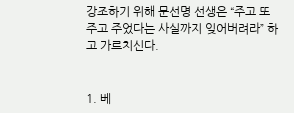강조하기 위해 문선명 선생은 “주고 또 주고 주었다는 사실까지 잊어버려라” 하고 가르치신다.


1. 베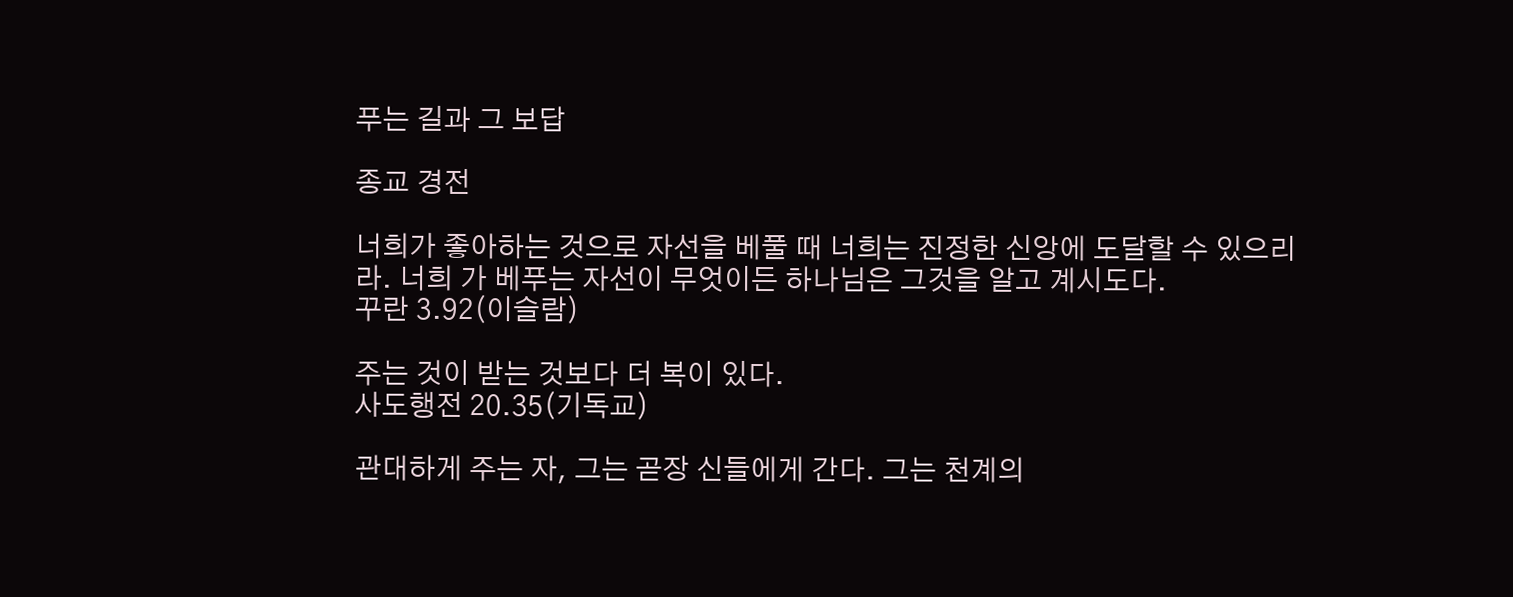푸는 길과 그 보답

종교 경전

너희가 좋아하는 것으로 자선을 베풀 때 너희는 진정한 신앙에 도달할 수 있으리라. 너희 가 베푸는 자선이 무엇이든 하나님은 그것을 알고 계시도다.
꾸란 3.92(이슬람)

주는 것이 받는 것보다 더 복이 있다.
사도행전 20.35(기독교)

관대하게 주는 자, 그는 곧장 신들에게 간다. 그는 천계의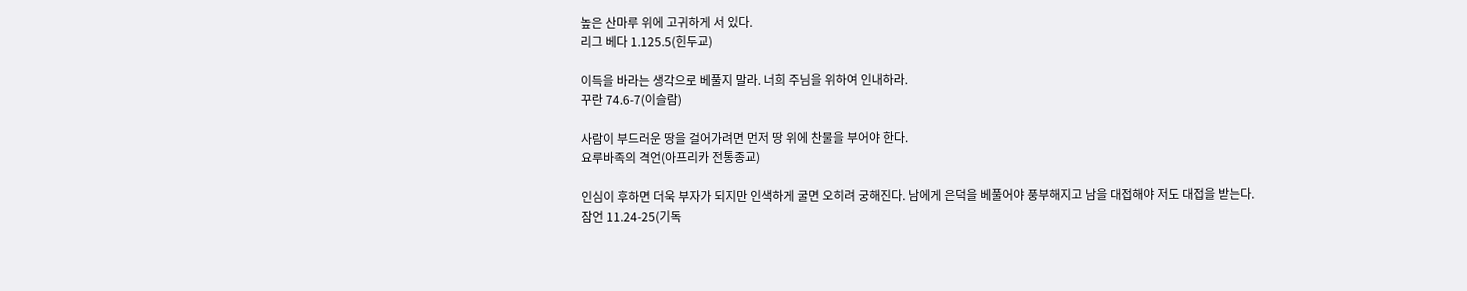높은 산마루 위에 고귀하게 서 있다.
리그 베다 1.125.5(힌두교)

이득을 바라는 생각으로 베풀지 말라. 너희 주님을 위하여 인내하라.
꾸란 74.6-7(이슬람)

사람이 부드러운 땅을 걸어가려면 먼저 땅 위에 찬물을 부어야 한다.
요루바족의 격언(아프리카 전통종교)

인심이 후하면 더욱 부자가 되지만 인색하게 굴면 오히려 궁해진다. 남에게 은덕을 베풀어야 풍부해지고 남을 대접해야 저도 대접을 받는다.
잠언 11.24-25(기독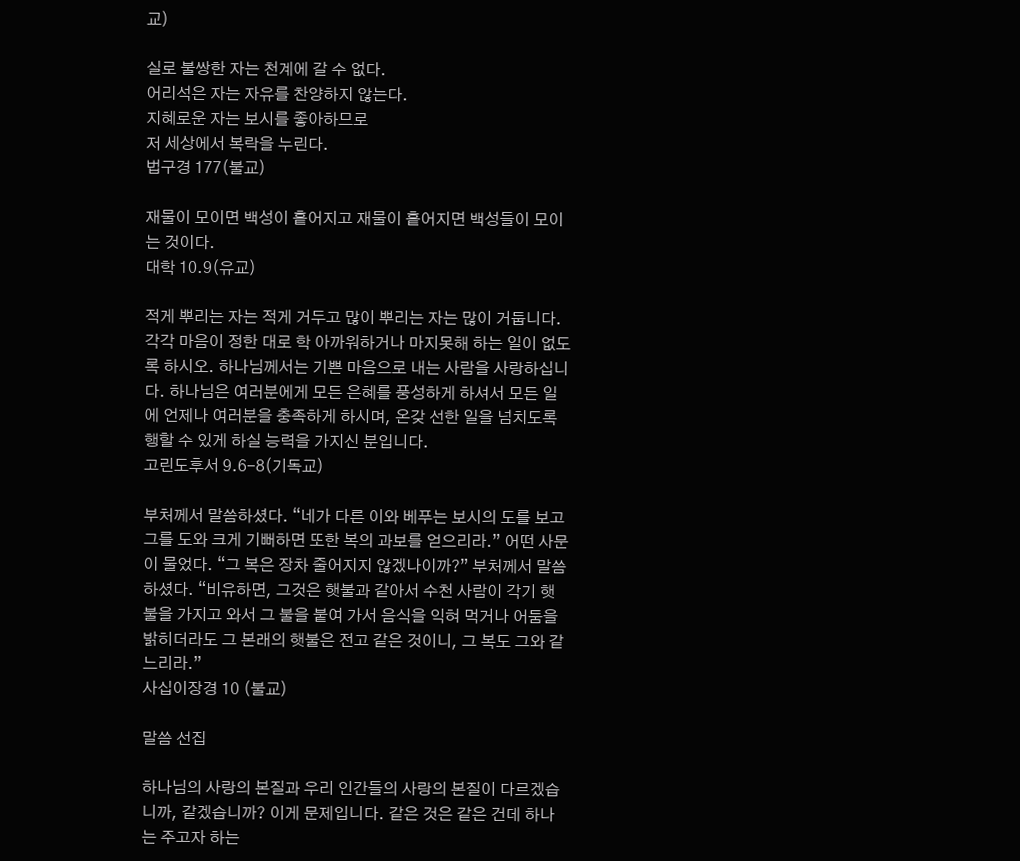교)

실로 불쌍한 자는 천계에 갈 수 없다.
어리석은 자는 자유를 찬양하지 않는다.
지혜로운 자는 보시를 좋아하므로
저 세상에서 복락을 누린다.
법구경 177(불교)

재물이 모이면 백성이 흩어지고 재물이 흩어지면 백성들이 모이는 것이다.
대학 10.9(유교)

적게 뿌리는 자는 적게 거두고 많이 뿌리는 자는 많이 거둡니다. 각각 마음이 정한 대로 학 아까워하거나 마지못해 하는 일이 없도록 하시오. 하나님께서는 기쁜 마음으로 내는 사람을 사랑하십니다. 하나님은 여러분에게 모든 은혜를 풍성하게 하셔서 모든 일에 언제나 여러분을 충족하게 하시며, 온갖 선한 일을 넘치도록 행할 수 있게 하실 능력을 가지신 분입니다.
고린도후서 9.6-8(기독교)

부처께서 말씀하셨다. “네가 다른 이와 베푸는 보시의 도를 보고 그를 도와 크게 기뻐하면 또한 복의 과보를 얻으리라.” 어떤 사문이 물었다. “그 복은 장차 줄어지지 않겠나이까?” 부처께서 말씀하셨다. “비유하면, 그것은 햇불과 같아서 수천 사람이 각기 햇불을 가지고 와서 그 불을 붙여 가서 음식을 익혀 먹거나 어둠을 밝히더라도 그 본래의 햇불은 전고 같은 것이니, 그 복도 그와 같느리라.”
사십이장경 10 (불교)

말씀 선집

하나님의 사랑의 본질과 우리 인간들의 사랑의 본질이 다르겠습니까, 같겠습니까? 이게 문제입니다. 같은 것은 같은 건데 하나는 주고자 하는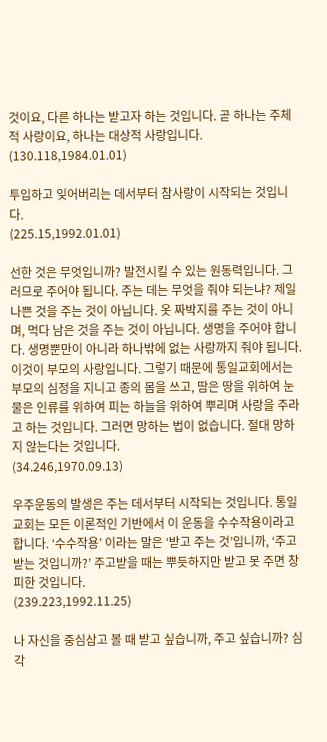것이요, 다른 하나는 받고자 하는 것입니다. 곧 하나는 주체적 사랑이요, 하나는 대상적 사랑입니다.
(130.118,1984.01.01)

투입하고 잊어버리는 데서부터 참사랑이 시작되는 것입니다.
(225.15,1992.01.01)

선한 것은 무엇입니까? 발전시킬 수 있는 원동력입니다. 그러므로 주어야 됩니다. 주는 데는 무엇을 줘야 되는냐? 제일 나쁜 것을 주는 것이 아닙니다. 옷 짜박지를 주는 것이 아니며, 먹다 남은 것을 주는 것이 아닙니다. 생명을 주어야 합니다. 생명뿐만이 아니라 하나밖에 없는 사랑까지 줘야 됩니다. 이것이 부모의 사랑입니다. 그렇기 때문에 통일교회에서는 부모의 심정을 지니고 종의 몸을 쓰고, 땀은 땅을 위하여 눈물은 인류를 위하여 피는 하늘을 위하여 뿌리며 사랑을 주라고 하는 것입니다. 그러면 망하는 법이 없습니다. 절대 망하지 않는다는 것입니다.
(34.246,1970.09.13)

우주운동의 발생은 주는 데서부터 시작되는 것입니다. 통일교회는 모든 이론적인 기반에서 이 운동을 수수작용이라고 합니다. ‘수수작용’ 이라는 말은 ‘받고 주는 것’입니까, ‘주고받는 것입니까?’ 주고받을 때는 뿌듯하지만 받고 못 주면 창피한 것입니다.
(239.223,1992.11.25)

나 자신을 중심삼고 볼 때 받고 싶습니까, 주고 싶습니까? 심각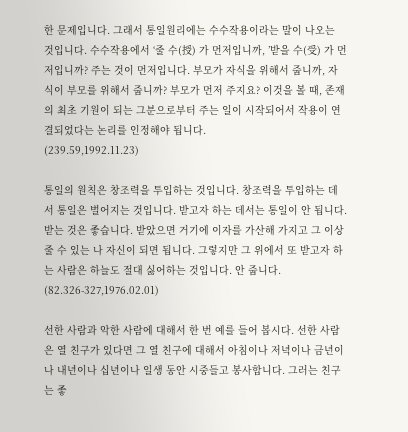한 문제입니다. 그래서 통일원리에는 수수작용이라는 말이 나오는 것입니다. 수수작용에서 ‘줄 수(授) 가 먼저입니까, ’받을 수(受) 가 먼저입니까? 주는 것이 먼저입니다. 부모가 자식을 위해서 줍니까, 자식이 부모를 위해서 줍니까? 부모가 먼저 주지요? 이것을 볼 때, 존재의 최초 기원이 되는 그분으로부터 주는 일이 시작되어서 작용이 연결되었다는 논리를 인정해야 됩니다.
(239.59,1992.11.23)

통일의 원칙은 창조력을 투입하는 것입니다. 창조력을 투입하는 데서 통일은 벌어지는 것입니다. 받고자 하는 데서는 통일이 안 됩니다. 받는 것은 좋습니다. 받았으면 거기에 이자를 가산해 가지고 그 이상 줄 수 있는 나 자신이 되면 됩니다. 그렇지만 그 위에서 또 받고자 하는 사람은 하늘도 절대 싫어하는 것입니다. 안 줍니다.
(82.326-327,1976.02.01)

선한 사람과 악한 사람에 대해서 한 번 예를 들어 봅시다. 선한 사람은 열 친구가 있다면 그 열 친구에 대해서 아침이나 저녁이나 금년이나 내년이나 십년이나 일생 동안 시중들고 봉사합니다. 그러는 친구는 좋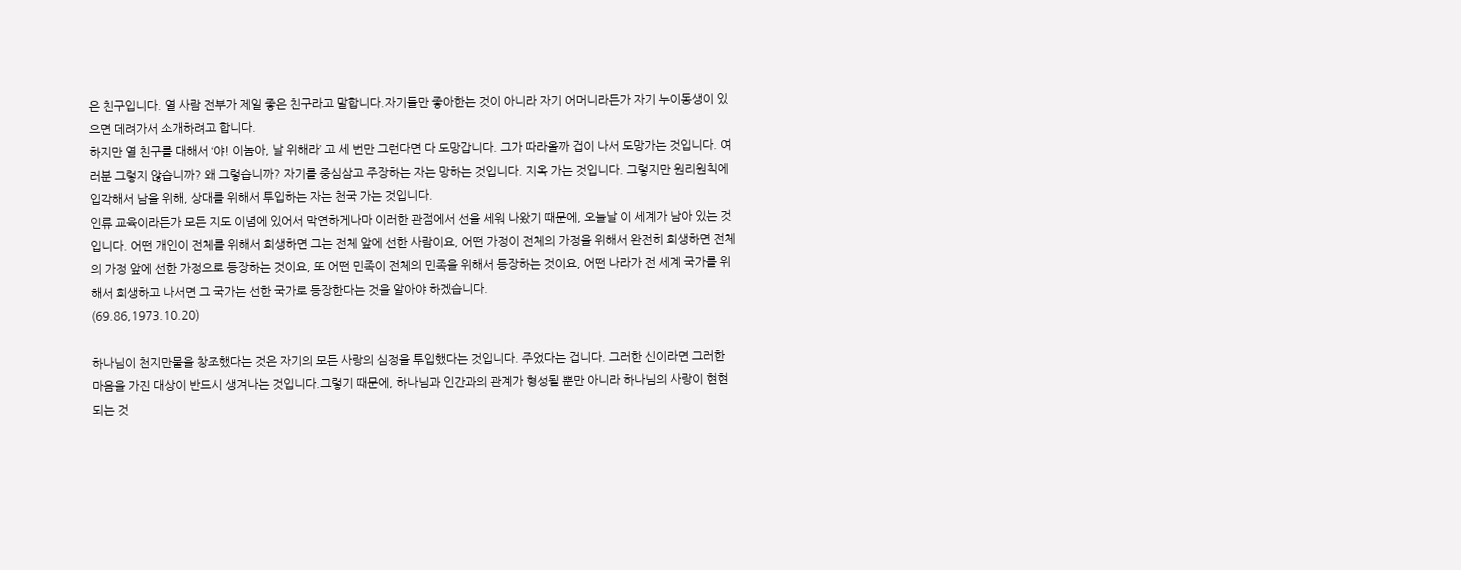은 친구입니다. 열 사람 전부가 제일 좋은 친구라고 말합니다.자기들만 좋아한는 것이 아니라 자기 어머니라든가 자기 누이동생이 있으면 데려가서 소개하려고 합니다.
하지만 열 친구를 대해서 ‘야! 이놈아, 날 위해라’ 고 세 번만 그런다면 다 도망갑니다. 그가 따라올까 겁이 나서 도망가는 것입니다. 여러분 그렇지 않습니까? 왜 그렇습니까? 자기를 중심삼고 주장하는 자는 망하는 것입니다. 지옥 가는 것입니다. 그렇지만 원리원칙에 입각해서 남을 위해, 상대를 위해서 투입하는 자는 천국 가는 것입니다.
인류 교육이라든가 모든 지도 이념에 있어서 막연하게나마 이러한 관점에서 선을 세워 나왔기 때문에, 오늘날 이 세계가 남아 있는 것입니다. 어떤 개인이 전체를 위해서 희생하면 그는 전체 앞에 선한 사람이요, 어떤 가정이 전체의 가정을 위해서 완전히 희생하면 전체의 가정 앞에 선한 가정으로 등장하는 것이요, 또 어떤 민족이 전체의 민족을 위해서 등장하는 것이요, 어떤 나라가 전 세계 국가를 위해서 희생하고 나서면 그 국가는 선한 국가로 등장한다는 것을 알아야 하겠습니다.
(69.86,1973.10.20)

하나님이 천지만물을 창조했다는 것은 자기의 모든 사랑의 심정을 투입했다는 것입니다. 주었다는 겁니다. 그러한 신이라면 그러한 마음을 가진 대상이 반드시 생겨나는 것입니다.그렇기 때문에, 하나님과 인간과의 관계가 형성될 뿐만 아니라 하나님의 사랑이 현현되는 것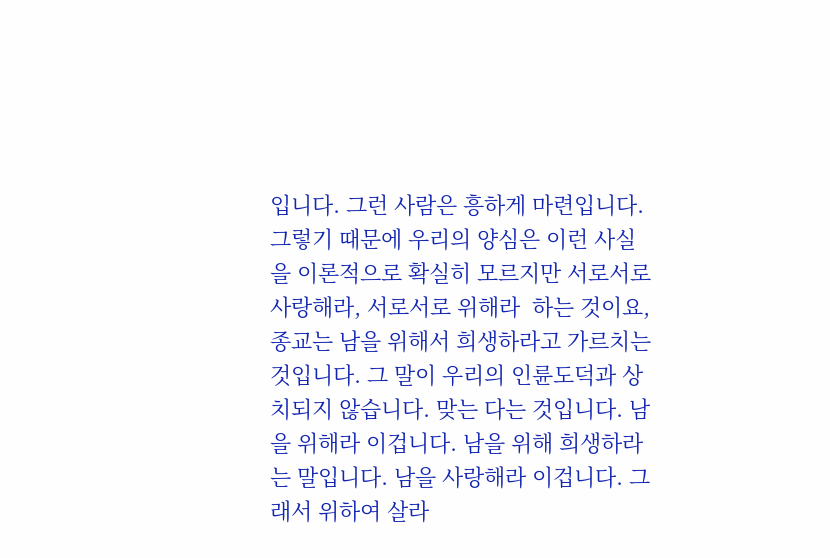입니다. 그런 사람은 흥하게 마련입니다. 그렇기 때문에 우리의 양심은 이런 사실을 이론적으로 확실히 모르지만 서로서로 사랑해라, 서로서로 위해라  하는 것이요, 종교는 남을 위해서 희생하라고 가르치는 것입니다. 그 말이 우리의 인륜도덕과 상치되지 않습니다. 맞는 다는 것입니다. 남을 위해라 이겁니다. 남을 위해 희생하라는 말입니다. 남을 사랑해라 이겁니다. 그래서 위하여 살라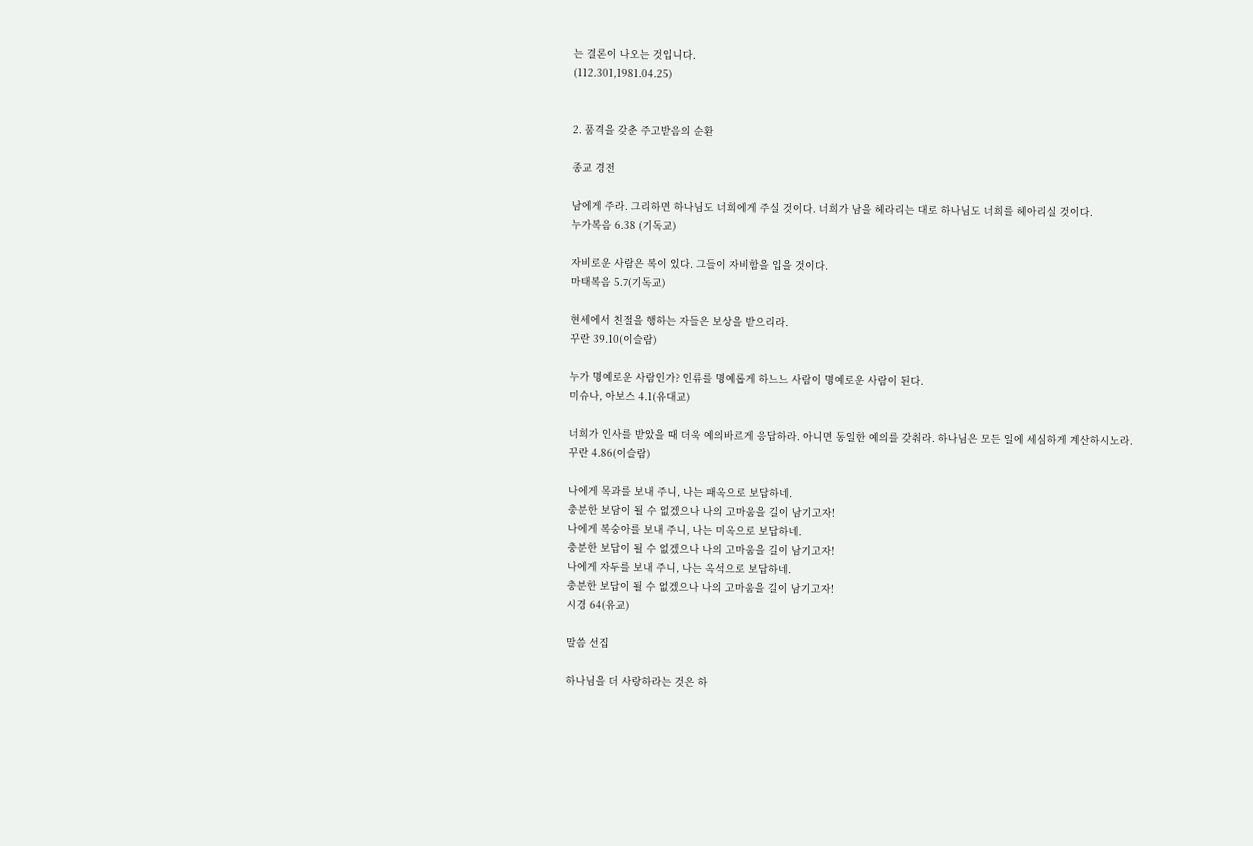는 결론이 나오는 것입니다.
(112.301,1981.04.25)


2. 품격을 갖춘 주고받음의 순환

종교 경전

남에게 주라. 그리하면 하나님도 너희에게 주실 것이다. 너희가 남을 헤라리는 대로 하나님도 너희를 헤아리실 것이다.
누가복음 6.38 (기독교)

자비로운 사람은 복이 있다. 그들이 자비함을 입을 것이다.
마태복음 5.7(기독교)

현세에서 친절을 행하는 자들은 보상을 받으리라.
꾸란 39.10(이슬람)

누가 명예로운 사람인가? 인류를 명예롭게 하느느 사람이 명예로운 사람이 된다.
미슈나, 아보스 4.1(유대교)

너희가 인사를 받았을 때 더욱 예의바르게 응답하라. 아니면 동일한 예의를 갖춰라. 하나님은 모든 일에 세심하게 계산하시노라.
꾸란 4.86(이슬람)

나에게 목과를 보내 주니, 나는 패옥으로 보답하네.
충분한 보담이 될 수 없겠으나 나의 고마움을 길이 남기고자!
나에게 복숭아를 보내 주니, 나는 미옥으로 보답하네.
충분한 보답이 될 수 없겠으나 나의 고마움을 길이 남기고자!
나에게 자두를 보내 주니, 나는 옥석으로 보답하네.
충분한 보답이 될 수 없겠으나 나의 고마움을 길이 남기고자!
시경 64(유교)

말씀 선집

하나님을 더 사랑하라는 것은 하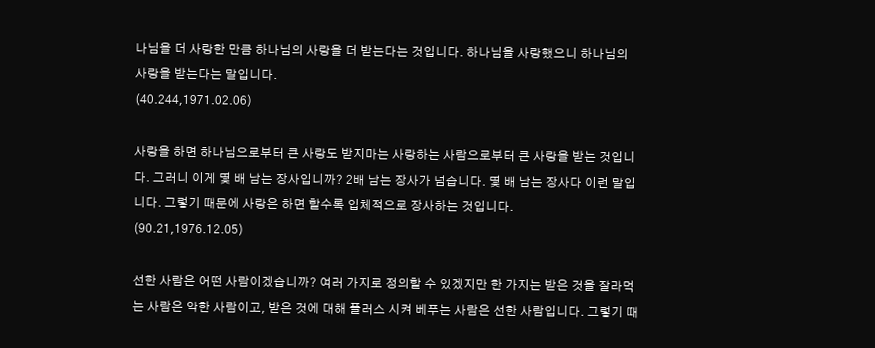나님을 더 사랑한 만큼 하나님의 사랑을 더 받는다는 것입니다. 하나님을 사랑했으니 하나님의 사랑을 받는다는 말입니다.
(40.244,1971.02.06)

사랑을 하면 하나님으로부터 큰 사랑도 받지마는 사랑하는 사람으로부터 큰 사랑을 받는 것입니다. 그러니 이게 몇 배 남는 장사입니까? 2배 남는 장사가 넘습니다. 몇 배 남는 장사다 이런 말입니다. 그렇기 때문에 사랑은 하면 할수록 입체적으로 장사하는 것입니다.
(90.21,1976.12.05)

선한 사람은 어떤 사람이겠습니까? 여러 가지로 정의할 수 있겠지만 한 가지는 받은 것을 잘라먹는 사람은 악한 사람이고, 받은 것에 대해 플러스 시켜 베푸는 사람은 선한 사람입니다. 그렇기 때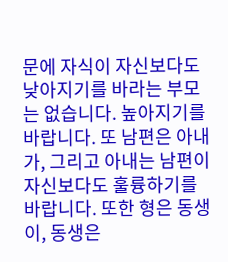문에 자식이 자신보다도 낮아지기를 바라는 부모는 없습니다. 높아지기를 바랍니다. 또 남편은 아내가, 그리고 아내는 남편이 자신보다도 훌륭하기를 바랍니다. 또한 형은 동생이, 동생은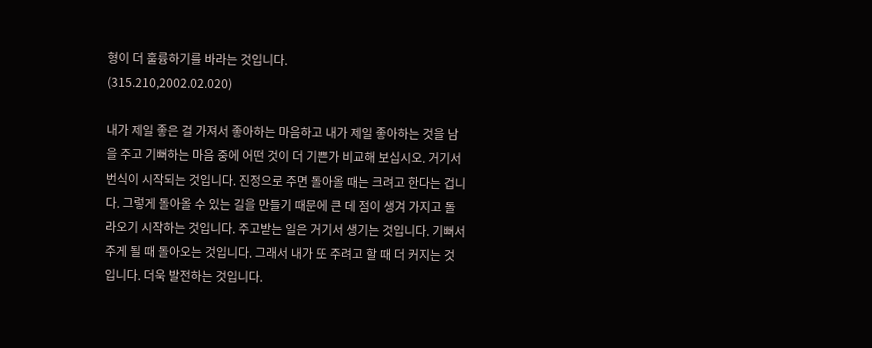형이 더 훌륭하기를 바라는 것입니다.
(315.210,2002.02.020)

내가 제일 좋은 걸 가져서 좋아하는 마음하고 내가 제일 좋아하는 것을 남을 주고 기뻐하는 마음 중에 어떤 것이 더 기쁜가 비교해 보십시오. 거기서 번식이 시작되는 것입니다. 진정으로 주면 돌아올 때는 크려고 한다는 겁니다. 그렇게 돌아올 수 있는 길을 만들기 때문에 큰 데 점이 생겨 가지고 돌라오기 시작하는 것입니다. 주고받는 일은 거기서 생기는 것입니다. 기뻐서 주게 될 때 돌아오는 것입니다. 그래서 내가 또 주려고 할 때 더 커지는 것입니다. 더욱 발전하는 것입니다.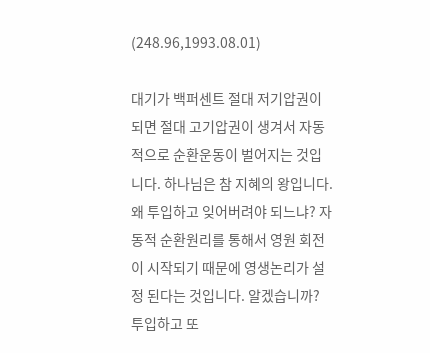(248.96,1993.08.01)

대기가 백퍼센트 절대 저기압권이 되면 절대 고기압권이 생겨서 자동적으로 순환운동이 벌어지는 것입니다. 하나님은 참 지혜의 왕입니다. 왜 투입하고 잊어버려야 되느냐? 자동적 순환원리를 통해서 영원 회전이 시작되기 때문에 영생논리가 설정 된다는 것입니다. 알겠습니까? 투입하고 또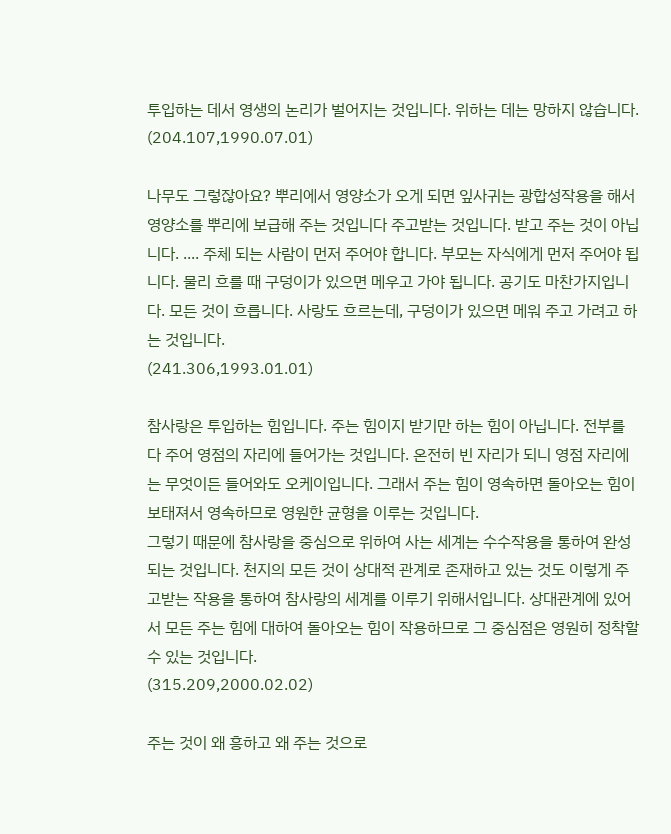투입하는 데서 영생의 논리가 벌어지는 것입니다. 위하는 데는 망하지 않습니다.
(204.107,1990.07.01)

나무도 그렇잖아요? 뿌리에서 영양소가 오게 되면 잎사귀는 광합성작용을 해서 영양소를 뿌리에 보급해 주는 것입니다 주고받는 것입니다. 받고 주는 것이 아닙니다. .... 주체 되는 사람이 먼저 주어야 합니다. 부모는 자식에게 먼저 주어야 됩니다. 물리 흐를 때 구덩이가 있으면 메우고 가야 됩니다. 공기도 마찬가지입니다. 모든 것이 흐릅니다. 사랑도 흐르는데, 구덩이가 있으면 메워 주고 가려고 하는 것입니다.
(241.306,1993.01.01)

참사랑은 투입하는 힘입니다. 주는 힘이지 받기만 하는 힘이 아닙니다. 전부를 다 주어 영점의 자리에 들어가는 것입니다. 온전히 빈 자리가 되니 영점 자리에는 무엇이든 들어와도 오케이입니다. 그래서 주는 힘이 영속하면 돌아오는 힘이 보태져서 영속하므로 영원한 균형을 이루는 것입니다.
그렇기 때문에 참사랑을 중심으로 위하여 사는 세계는 수수작용을 통하여 완성되는 것입니다. 천지의 모든 것이 상대적 관계로 존재하고 있는 것도 이렇게 주고받는 작용을 통하여 참사랑의 세계를 이루기 위해서입니다. 상대관계에 있어서 모든 주는 힘에 대하여 돌아오는 힘이 작용하므로 그 중심점은 영원히 정착할 수 있는 것입니다.
(315.209,2000.02.02)

주는 것이 왜 흥하고 왜 주는 것으로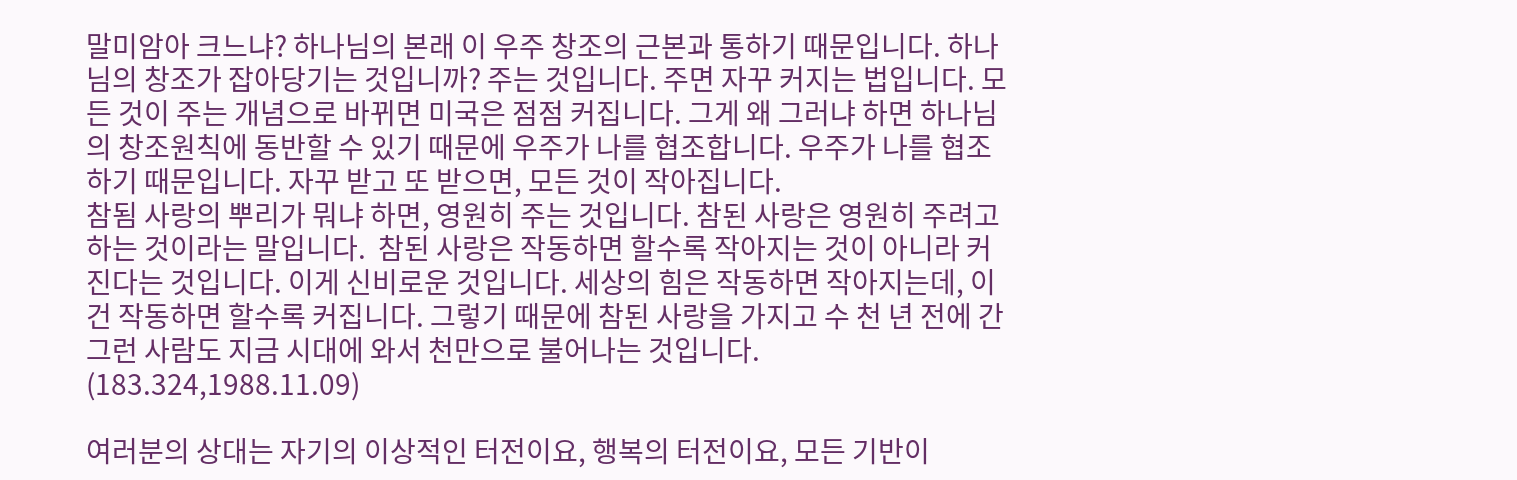말미암아 크느냐? 하나님의 본래 이 우주 창조의 근본과 통하기 때문입니다. 하나님의 창조가 잡아당기는 것입니까? 주는 것입니다. 주면 자꾸 커지는 법입니다. 모든 것이 주는 개념으로 바뀌면 미국은 점점 커집니다. 그게 왜 그러냐 하면 하나님의 창조원칙에 동반할 수 있기 때문에 우주가 나를 협조합니다. 우주가 나를 협조하기 때문입니다. 자꾸 받고 또 받으면, 모든 것이 작아집니다.
참됨 사랑의 뿌리가 뭐냐 하면, 영원히 주는 것입니다. 참된 사랑은 영원히 주려고 하는 것이라는 말입니다.  참된 사랑은 작동하면 할수록 작아지는 것이 아니라 커진다는 것입니다. 이게 신비로운 것입니다. 세상의 힘은 작동하면 작아지는데, 이건 작동하면 할수록 커집니다. 그렇기 때문에 참된 사랑을 가지고 수 천 년 전에 간 그런 사람도 지금 시대에 와서 천만으로 불어나는 것입니다.
(183.324,1988.11.09)

여러분의 상대는 자기의 이상적인 터전이요, 행복의 터전이요, 모든 기반이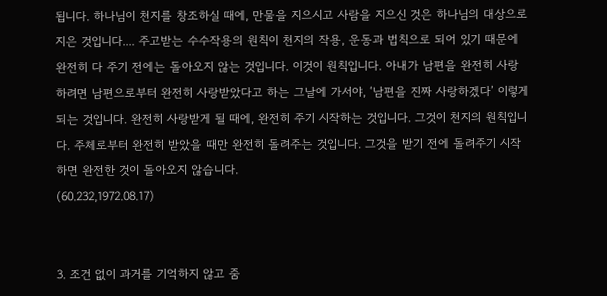됩니다. 하나님이 천지를 창조하실 때에, 만물을 지으시고 사람을 지으신 것은 하나님의 대상으로 지은 것입니다.... 주고받는 수수작용의 원칙이 천지의 작용, 운동과 법칙으로 되어 있기 때문에 완전히 다 주기 전에는 돌아오지 않는 것입니다. 이것이 원칙입니다. 아내가 남편을 완전히 사랑하려면 남편으로부터 완전히 사랑받았다고 하는 그날에 가서야, ‘남편을 진짜 사랑하겠다’ 이렇게 되는 것입니다. 완전히 사랑받게 될 때에, 완전히 주기 시작하는 것입니다. 그것이 천지의 원칙입니다. 주체로부터 완전히 받았을 때만 완전히 돌려주는 것입니다. 그것을 받기 전에 돌려주기 시작하면 완전한 것이 돌아오지 않습니다.
(60.232,1972.08.17)


3. 조건 없이 과거를 기억하지 않고 줌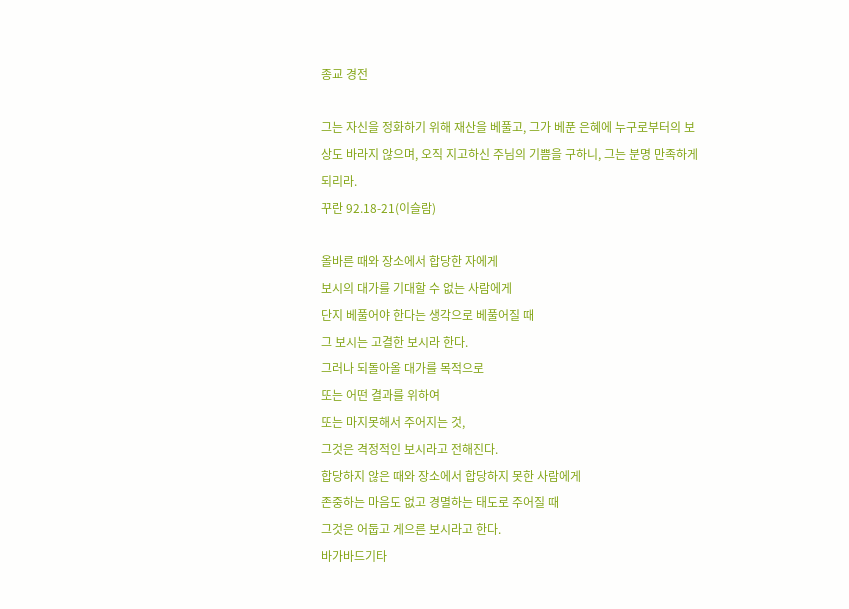종교 경전

그는 자신을 정화하기 위해 재산을 베풀고, 그가 베푼 은혜에 누구로부터의 보상도 바라지 않으며, 오직 지고하신 주님의 기쁨을 구하니, 그는 분명 만족하게 되리라.
꾸란 92.18-21(이슬람)

올바른 때와 장소에서 합당한 자에게
보시의 대가를 기대할 수 없는 사람에게
단지 베풀어야 한다는 생각으로 베풀어질 때
그 보시는 고결한 보시라 한다.
그러나 되돌아올 대가를 목적으로
또는 어떤 결과를 위하여
또는 마지못해서 주어지는 것,
그것은 격정적인 보시라고 전해진다.
합당하지 않은 때와 장소에서 합당하지 못한 사람에게
존중하는 마음도 없고 경멸하는 태도로 주어질 때
그것은 어둡고 게으른 보시라고 한다.
바가바드기타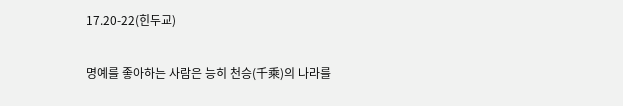17.20-22(힌두교)

명예를 좋아하는 사람은 능히 천승(千乘)의 나라를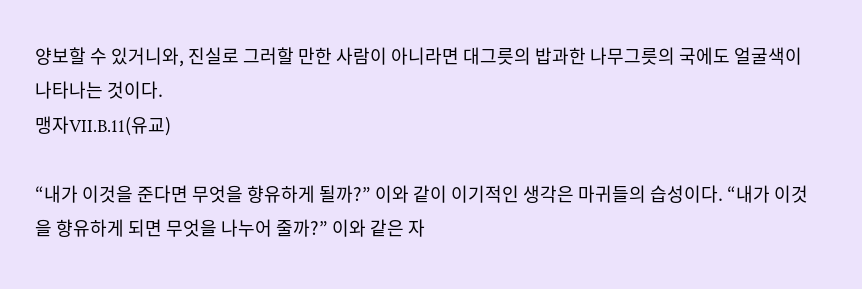양보할 수 있거니와, 진실로 그러할 만한 사람이 아니라면 대그릇의 밥과한 나무그릇의 국에도 얼굴색이 나타나는 것이다.
맹자VII.B.11(유교)

“내가 이것을 준다면 무엇을 향유하게 될까?” 이와 같이 이기적인 생각은 마귀들의 습성이다. “내가 이것을 향유하게 되면 무엇을 나누어 줄까?” 이와 같은 자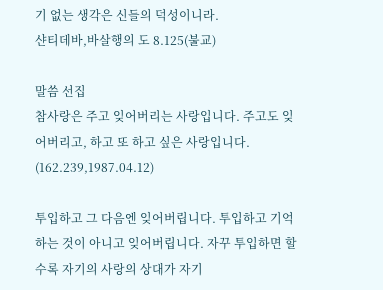기 없는 생각은 신들의 덕성이니라.
샨티데바,바살행의 도 8.125(불교)

말씀 선집
참사랑은 주고 잊어버리는 사랑입니다. 주고도 잊어버리고, 하고 또 하고 싶은 사랑입니다.
(162.239,1987.04.12)

투입하고 그 다음엔 잊어버립니다. 투입하고 기억하는 것이 아니고 잊어버립니다. 자꾸 투입하면 할수록 자기의 사랑의 상대가 자기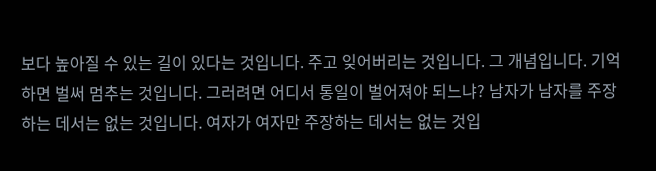보다 높아질 수 있는 길이 있다는 것입니다. 주고 잊어버리는 것입니다. 그 개념입니다. 기억하면 벌써 멈추는 것입니다. 그러려면 어디서 통일이 벌어져야 되느냐? 남자가 남자를 주장하는 데서는 없는 것입니다. 여자가 여자만 주장하는 데서는 없는 것입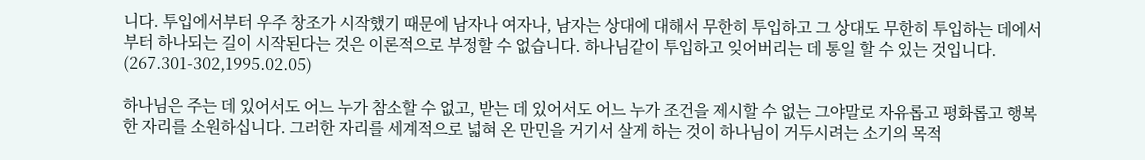니다. 투입에서부터 우주 창조가 시작했기 때문에 남자나 여자나, 남자는 상대에 대해서 무한히 투입하고 그 상대도 무한히 투입하는 데에서부터 하나되는 길이 시작된다는 것은 이론적으로 부정할 수 없습니다. 하나님같이 투입하고 잊어버리는 데 통일 할 수 있는 것입니다.
(267.301-302,1995.02.05)

하나님은 주는 데 있어서도 어느 누가 참소할 수 없고, 받는 데 있어서도 어느 누가 조건을 제시할 수 없는 그야말로 자유롭고 평화롭고 행복한 자리를 소원하십니다. 그러한 자리를 세계적으로 넓혀 온 만민을 거기서 살게 하는 것이 하나님이 거두시려는 소기의 목적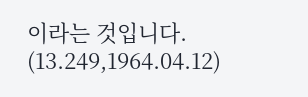이라는 것입니다.
(13.249,1964.04.12)